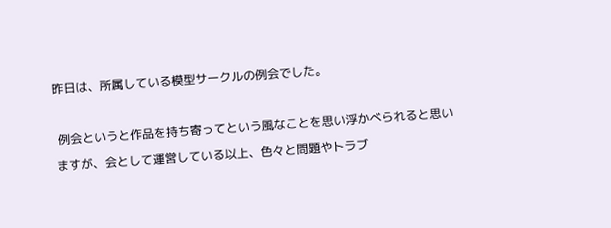昨日は、所属している模型サークルの例会でした。

 例会というと作品を持ち寄ってという風なことを思い浮かべられると思いますが、会として運営している以上、色々と問題やトラブ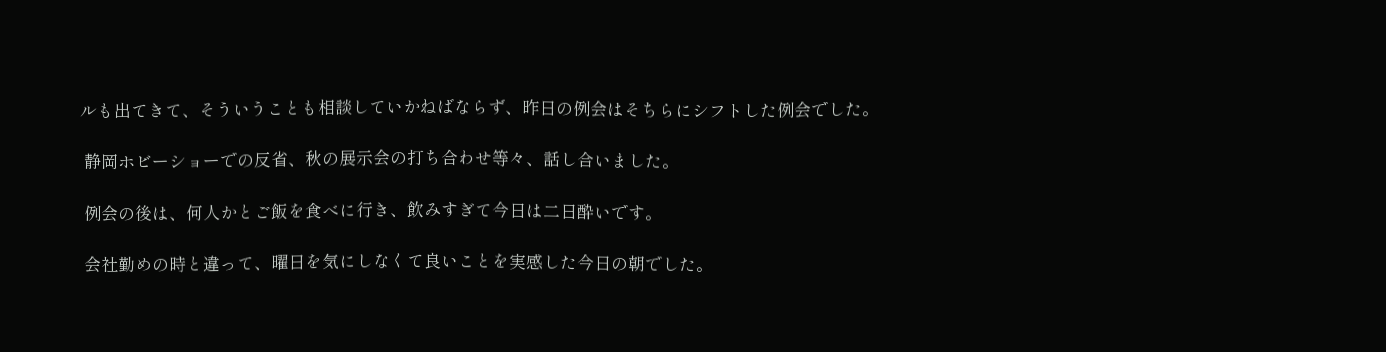ルも出てきて、そういうことも相談していかねばならず、昨日の例会はそちらにシフトした例会でした。

 静岡ホビーショーでの反省、秋の展示会の打ち合わせ等々、話し合いました。

 例会の後は、何人かとご飯を食べに行き、飲みすぎて今日は二日酔いです。

 会社勤めの時と違って、曜日を気にしなくて良いことを実感した今日の朝でした。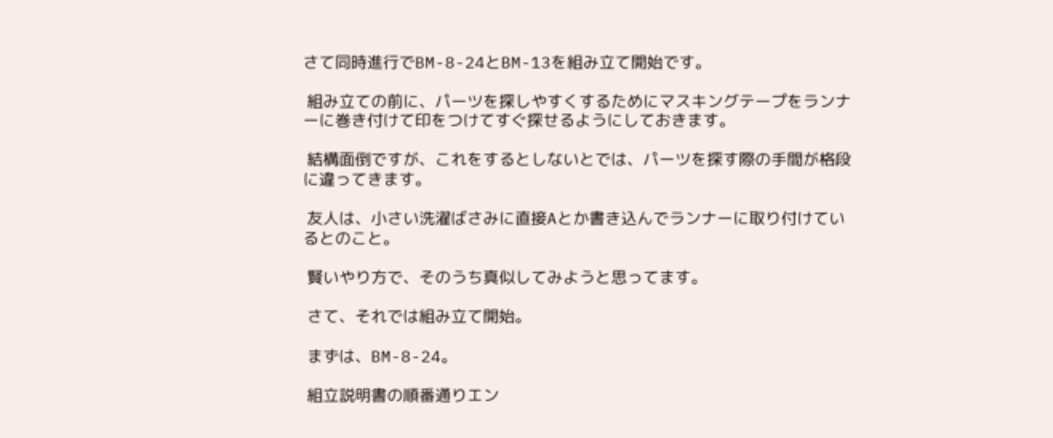さて同時進行でBM-8-24とBM-13を組み立て開始です。

 組み立ての前に、パーツを探しやすくするためにマスキングテープをランナーに巻き付けて印をつけてすぐ探せるようにしておきます。

 結構面倒ですが、これをするとしないとでは、パーツを探す際の手間が格段に違ってきます。

 友人は、小さい洗濯ばさみに直接Aとか書き込んでランナーに取り付けているとのこと。

 賢いやり方で、そのうち真似してみようと思ってます。

 さて、それでは組み立て開始。

 まずは、BM-8-24。

 組立説明書の順番通りエン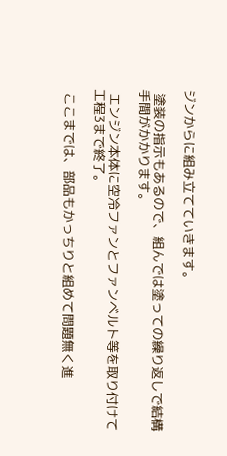ジンからに組み立てていきます。

 塗装の指示もあるので、組んでは塗っての繰り返しで結構手間がかかります。

 エンジン本体に空冷ファンとファンベルト等を取り付けて工程3まで終了。

 ここまでは、部品もかっちりと組めて問題無く進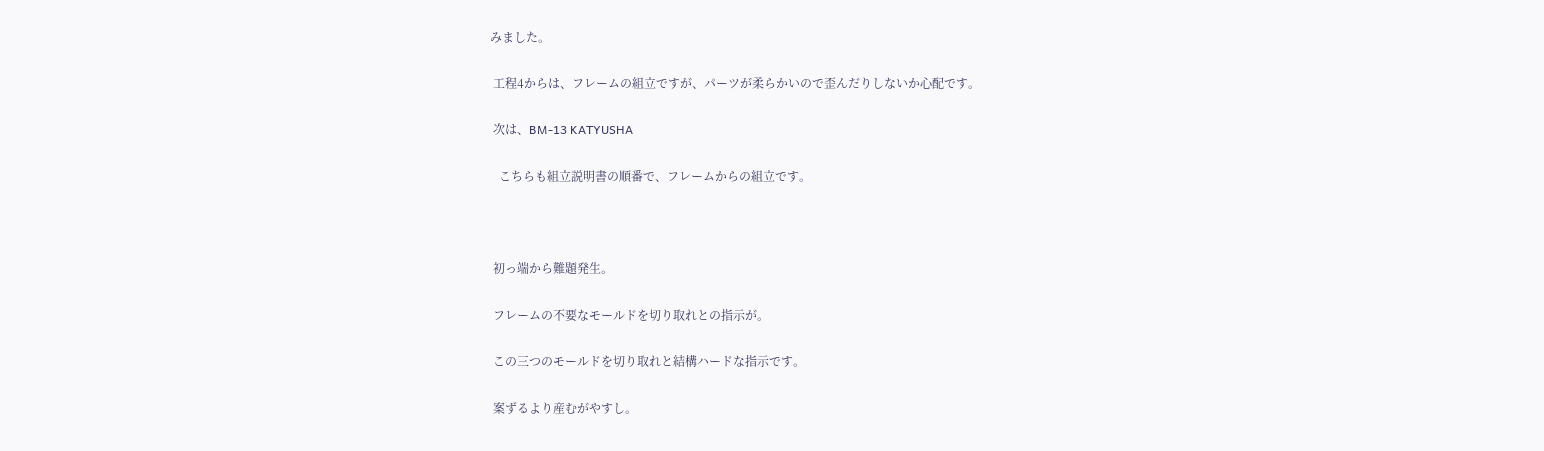みました。

 工程4からは、フレームの組立ですが、パーツが柔らかいので歪んだりしないか心配です。

 次は、BM-13 KATYUSHA

   こちらも組立説明書の順番で、フレームからの組立です。



 初っ端から難題発生。

 フレームの不要なモールドを切り取れとの指示が。

 この三つのモールドを切り取れと結構ハードな指示です。

 案ずるより産むがやすし。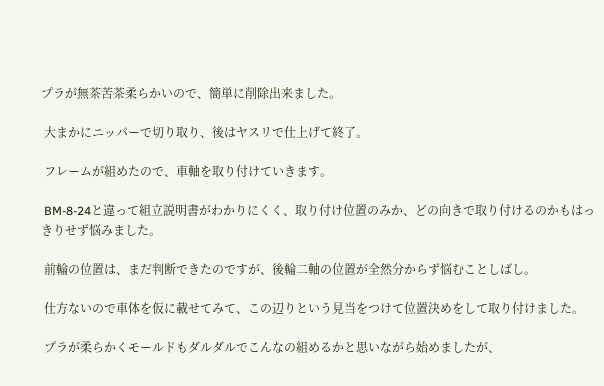プラが無茶苦茶柔らかいので、簡単に削除出来ました。

 大まかにニッパーで切り取り、後はヤスリで仕上げて終了。

 フレームが組めたので、車軸を取り付けていきます。

 BM-8-24と違って組立説明書がわかりにくく、取り付け位置のみか、どの向きで取り付けるのかもはっきりせず悩みました。

 前輪の位置は、まだ判断できたのですが、後輪二軸の位置が全然分からず悩むことしばし。

 仕方ないので車体を仮に載せてみて、この辺りという見当をつけて位置決めをして取り付けました。

 プラが柔らかくモールドもダルダルでこんなの組めるかと思いながら始めましたが、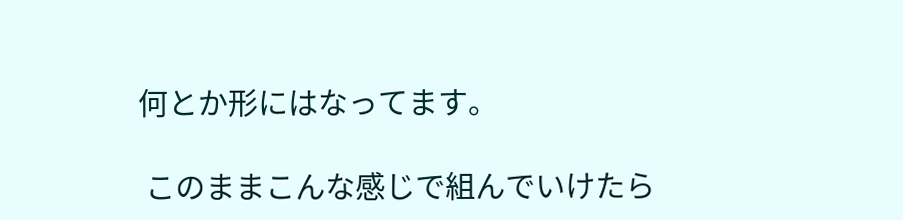何とか形にはなってます。

 このままこんな感じで組んでいけたら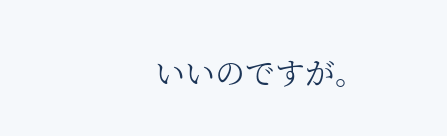いいのですが。